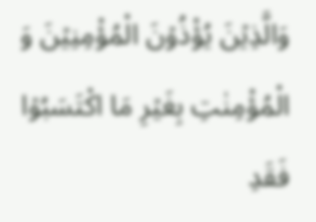وَالَّذِیۡنَ یُؤْذُوۡنَ الْمُؤْمِنِیۡنَ وَ الْمُؤْمِنٰتِ بِغَیۡرِ مَا اکْتَسَبُوۡا فَقَدِ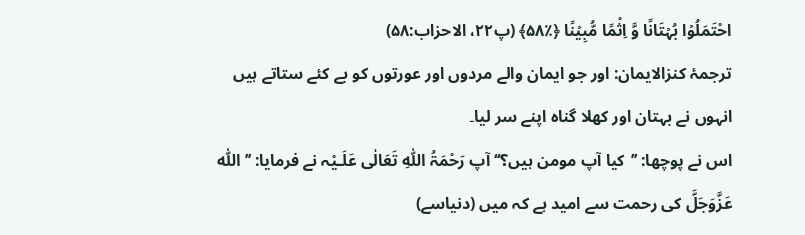احْتَمَلُوۡا بُہۡتَانًا وَّ اِثْمًا مُّبِیۡنًا ﴿٪۵۸﴾ (پ۲۲، الاحزاب:۵۸)
ترجمۂ کنزالایمان: اور جو ایمان والے مردوں اور عورتوں کو بے کئے ستاتے ہیں انہوں نے بہتان اور کھلا گناہ اپنے سر لیا۔
اس نے پوچھا: ’’کیا آپ مومن ہیں؟‘‘ آپ رَحْمَۃُ اللّٰہِ تَعَالٰی عَلَـیْہ نے فرمایا: ’’اللّٰہ عَزَّوَجَلَّ کی رحمت سے امید ہے کہ میں (دنیاسے)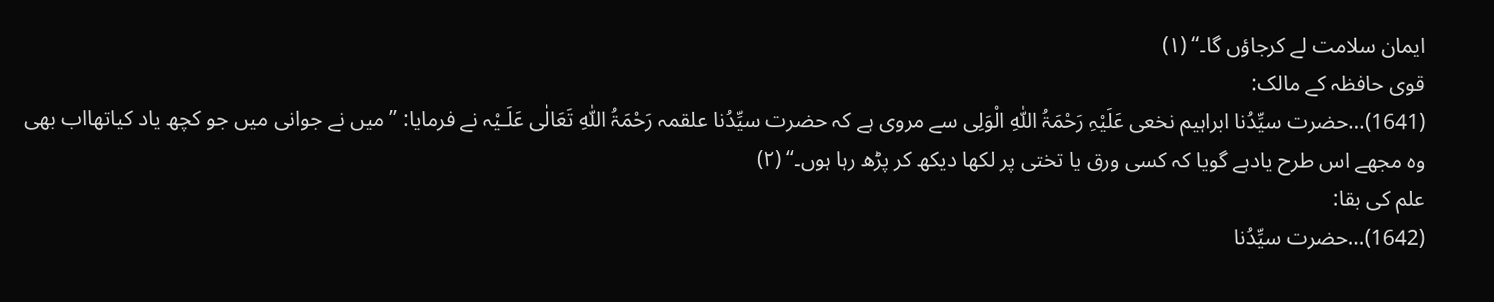ایمان سلامت لے کرجاؤں گا۔‘‘ (۱)
قوی حافظہ کے مالک:
(1641)…حضرت سیِّدُنا ابراہیم نخعی عَلَیْہِ رَحْمَۃُ اللّٰہِ الْوَلِی سے مروی ہے کہ حضرت سیِّدُنا علقمہ رَحْمَۃُ اللّٰہِ تَعَالٰی عَلَـیْہ نے فرمایا: ’’میں نے جوانی میں جو کچھ یاد کیاتھااب بھی وہ مجھے اس طرح یادہے گویا کہ کسی ورق یا تختی پر لکھا دیکھ کر پڑھ رہا ہوں۔‘‘ (۲)
علم کی بقا:
(1642)…حضرت سیِّدُنا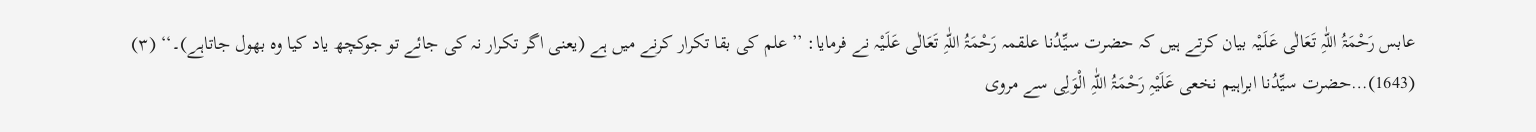عابس رَحْمَۃُ اللّٰہِ تَعَالٰی عَلَـیْہ بیان کرتے ہیں کہ حضرت سیِّدُنا علقمہ رَحْمَۃُ اللّٰہِ تَعَالٰی عَلَـیْہ نے فرمایا: ’’علم کی بقا تکرار کرنے میں ہے (یعنی اگر تکرار نہ کی جائے تو جوکچھ یاد کیا وہ بھول جاتاہے)۔‘‘ (۳)
(1643)…حضرت سیِّدُنا ابراہیم نخعی عَلَیْہِ رَحْمَۃُ اللّٰہِ الْوَلِی سے مروی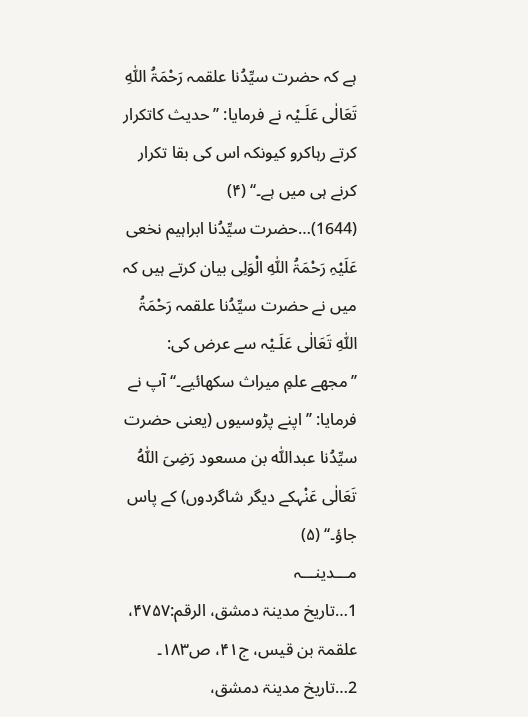ہے کہ حضرت سیِّدُنا علقمہ رَحْمَۃُ اللّٰہِ تَعَالٰی عَلَـیْہ نے فرمایا: ’’حدیث کاتکرار کرتے رہاکرو کیونکہ اس کی بقا تکرار کرنے ہی میں ہے۔‘‘ (۴)
(1644)…حضرت سیِّدُنا ابراہیم نخعی عَلَیْہِ رَحْمَۃُ اللّٰہِ الْوَلِی بیان کرتے ہیں کہ میں نے حضرت سیِّدُنا علقمہ رَحْمَۃُ اللّٰہِ تَعَالٰی عَلَـیْہ سے عرض کی: ’’مجھے علمِ میراث سکھائیے۔‘‘ آپ نے فرمایا: ’’اپنے پڑوسیوں (یعنی حضرت سیِّدُنا عبداللّٰہ بن مسعود رَضِیَ اللّٰہُ تَعَالٰی عَنْہکے دیگر شاگردوں) کے پاس جاؤ۔‘‘ (۵)
مـــدینـــہ
1…تاریخ مدینۃ دمشق، الرقم:۴۷۵۷، علقمۃ بن قیس، ج۴۱، ص۱۸۳۔
2…تاریخ مدینۃ دمشق،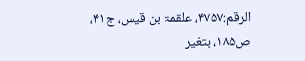الرقم:۴۷۵۷، علقمۃ بن قیس، ج۴۱، ص۱۸۵، بتغیر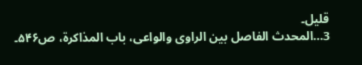قلیل۔
3…المحدث الفاصل بین الراوی والواعی، باب المذاکرۃ، ص۵۴۶۔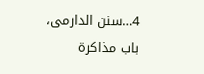4…سنن الدارمی، باب مذاکرۃ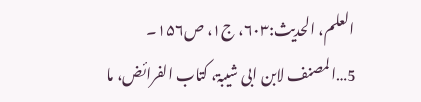العلم، الحدیث:۶۰۳، ج۱، ص۱۵۶۔
5…المصنف لابن ابی شیبۃ، کتاب الفرائض، ما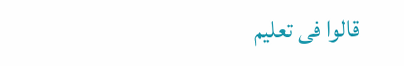قالوا فی تعلیم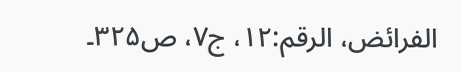الفرائض، الرقم:۱۲، ج۷، ص۳۲۵۔